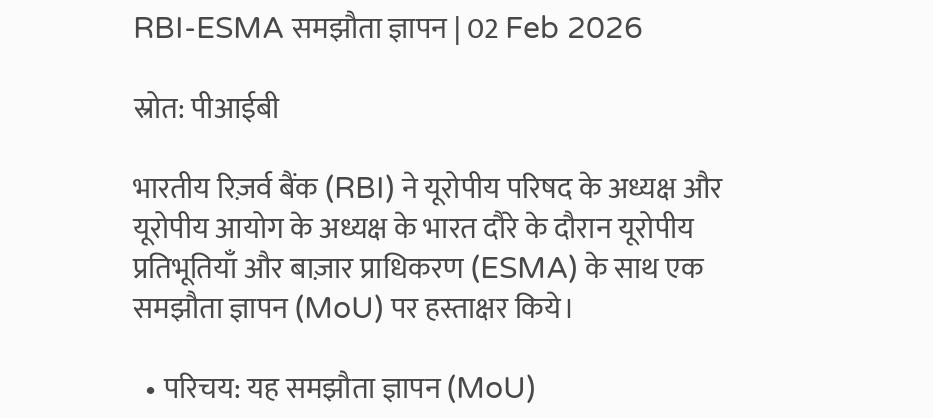RBI-ESMA समझौता ज्ञापन | 02 Feb 2026

स्रोत: पीआईबी

भारतीय रिज़र्व बैंक (RBI) ने यूरोपीय परिषद के अध्यक्ष और यूरोपीय आयोग के अध्यक्ष के भारत दौरे के दौरान यूरोपीय प्रतिभूतियाँ और बाज़ार प्राधिकरण (ESMA) के साथ एक समझौता ज्ञापन (MoU) पर हस्ताक्षर किये।

  • परिचय: यह समझौता ज्ञापन (MoU)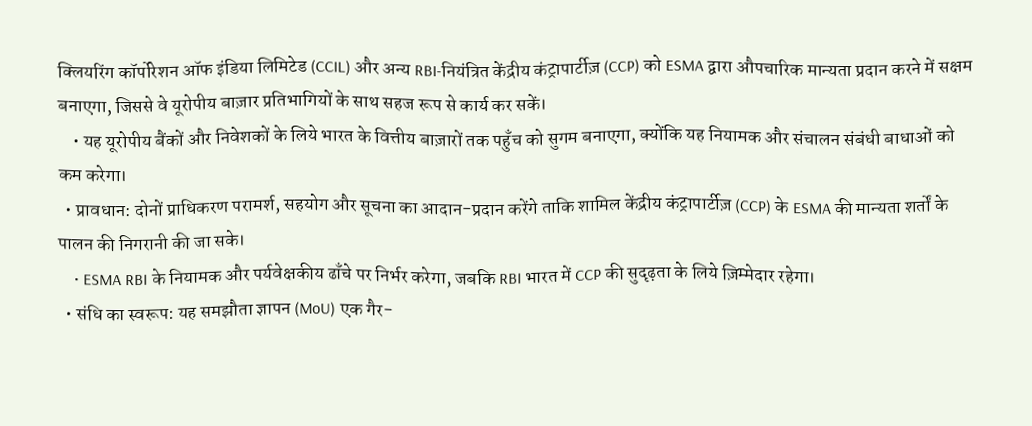क्लियरिंग कॉर्पोरेशन ऑफ इंडिया लिमिटेड (CCIL) और अन्य RBI-नियंत्रित केंद्रीय कंट्रापार्टीज़ (CCP) को ESMA द्वारा औपचारिक मान्यता प्रदान करने में सक्षम बनाएगा, जिससे वे यूरोपीय बाज़ार प्रतिभागियों के साथ सहज रूप से कार्य कर सकें।
    • यह यूरोपीय बैंकों और निवेशकों के लिये भारत के वित्तीय बाज़ारों तक पहुँच को सुगम बनाएगा, क्योंकि यह नियामक और संचालन संबंधी बाधाओं को कम करेगा।
  • प्रावधान: दोनों प्राधिकरण परामर्श, सहयोग और सूचना का आदान-प्रदान करेंगे ताकि शामिल केंद्रीय कंट्रापार्टीज़ (CCP) के ESMA की मान्यता शर्तों के पालन की निगरानी की जा सके।
    • ESMA RBI के नियामक और पर्यवेक्षकीय ढाँचे पर निर्भर करेगा, जबकि RBI भारत में CCP की सुदृढ़ता के लिये ज़िम्मेदार रहेगा।
  • संधि का स्वरूप: यह समझौता ज्ञापन (MoU) एक गैर-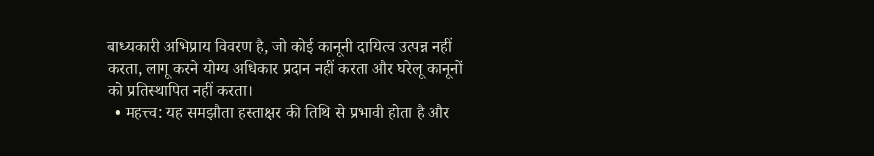बाध्यकारी अभिप्राय विवरण है, जो कोई कानूनी दायित्व उत्पन्न नहीं करता, लागू करने योग्य अधिकार प्रदान नहीं करता और घरेलू कानूनों को प्रतिस्थापित नहीं करता।
  • महत्त्व: यह समझौता हस्ताक्षर की तिथि से प्रभावी होता है और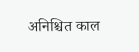अनिश्चित काल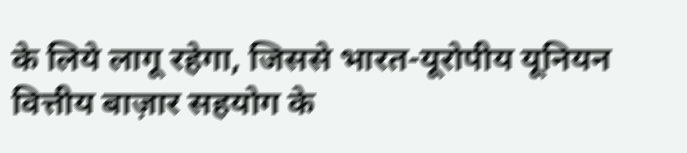के लिये लागू रहेगा, जिससे भारत-यूरोपीय यूनियन वित्तीय बाज़ार सहयोग के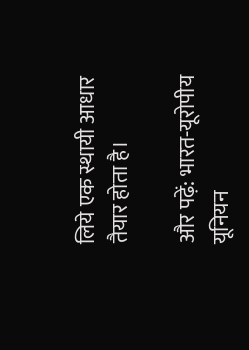लिये एक स्थायी आधार तैयार होता है।

और पढ़ें: भारत-यूरोपीय यूनियन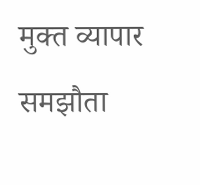मुक्त व्यापार समझौता